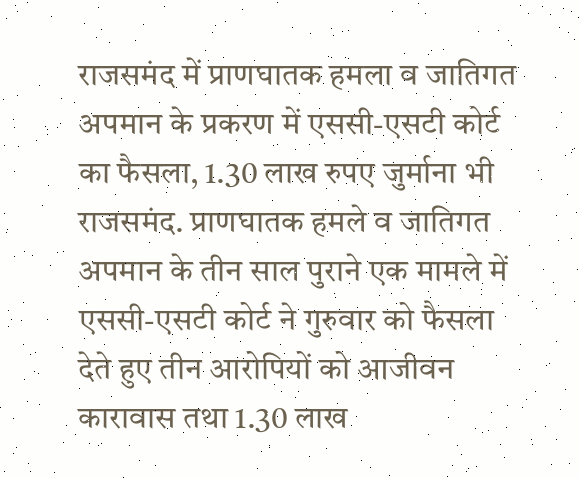राजसमंद में प्राणघातक हमला व जातिगत अपमान के प्रकरण में एससी-एसटी कोर्ट का फैसला, 1.30 लाख रुपए जुर्माना भी
राजसमंद. प्राणघातक हमले व जातिगत अपमान के तीन साल पुराने एक मामले में एससी-एसटी कोर्ट ने गुरुवार को फैसला देते हुए तीन आरोपियों को आजीवन कारावास तथा 1.30 लाख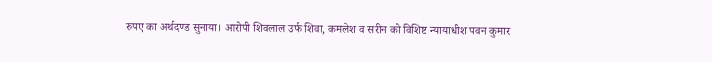रुपए का अर्थदण्ड सुनाया। आरोपी शिवलाल उर्फ शिवा, कमलेश व सरीन को विशिष्ट न्यायाधीश पवन कुमार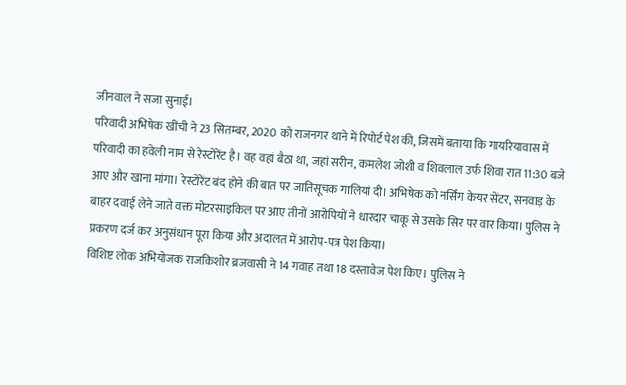जीनवाल ने सजा सुनाई।
परिवादी अभिषेक खींची ने 23 सितम्बर, 2020 को राजनगर थाने में रिपोर्ट पेश की, जिसमें बताया कि गायरियावास में परिवादी का हवेली नाम से रेस्टोरेंट है। वह वहां बैठा था, जहां सरीन, कमलेश जोशी व शिवलाल उर्फ शिवा रात 11:30 बजे आए और खाना मांगा। रेस्टोरेंट बंद होने की बात पर जातिसूचक गालियां दी। अभिषेक को नर्सिंग केयर सेंटर, सनवाड़ के बाहर दवाई लेने जाते वक्त मोटरसाइकिल पर आए तीनों आरोपियों ने धारदार चाकू से उसके सिर पर वार किया। पुलिस ने प्रकरण दर्ज कर अनुसंधान पूरा किया और अदालत में आरोप-पत्र पेश किया।
विशिष्ट लोक अभियोजक राजकिशोर ब्रजवासी ने 14 गवाह तथा 18 दस्तावेज पेश किए। पुलिस ने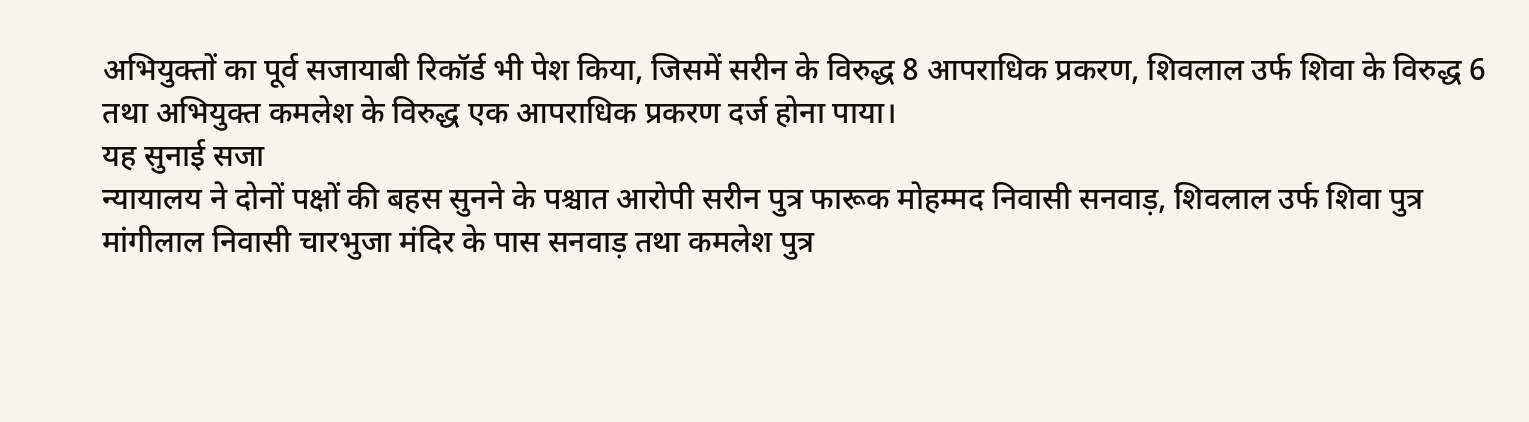अभियुक्तों का पूर्व सजायाबी रिकॉर्ड भी पेश किया, जिसमें सरीन के विरुद्ध 8 आपराधिक प्रकरण, शिवलाल उर्फ शिवा के विरुद्ध 6 तथा अभियुक्त कमलेश के विरुद्ध एक आपराधिक प्रकरण दर्ज होना पाया।
यह सुनाई सजा
न्यायालय ने दोनों पक्षों की बहस सुनने के पश्चात आरोपी सरीन पुत्र फारूक मोहम्मद निवासी सनवाड़, शिवलाल उर्फ शिवा पुत्र मांगीलाल निवासी चारभुजा मंदिर के पास सनवाड़ तथा कमलेश पुत्र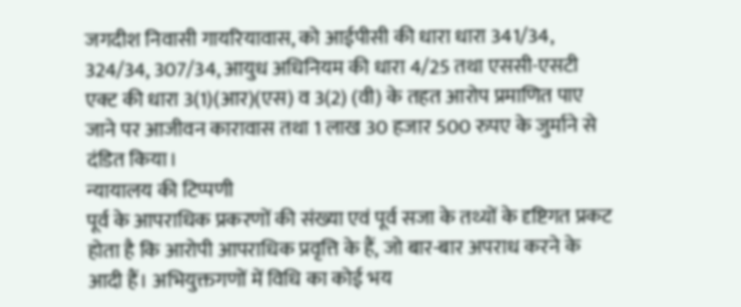जगदीश निवासी गायरियावास, को आईपीसी की धारा धारा 341/34, 324/34, 307/34, आयुध अधिनियम की धारा 4/25 तथा एससी-एसटी एक्ट की धारा 3(1)(आर)(एस) व 3(2) (वी) के तहत आरोप प्रमाणित पाए जाने पर आजीवन कारावास तथा 1 लाख 30 हजार 500 रुपए के जुर्माने से दंडित किया।
न्यायालय की टिप्पणी
पूर्व के आपराधिक प्रकरणों की संख्या एवं पूर्व सजा के तथ्यों के दृष्टिगत प्रकट होता है कि आरोपी आपराधिक प्रवृत्ति के हैं, जो बार-बार अपराध करने के आदी हैं। अभियुक्तगणों में विधि का कोई भय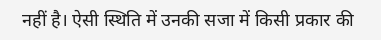नहीं है। ऐसी स्थिति में उनकी सजा में किसी प्रकार की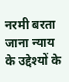नरमी बरता जाना न्याय के उद्देश्यों के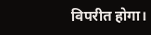विपरीत होगा।